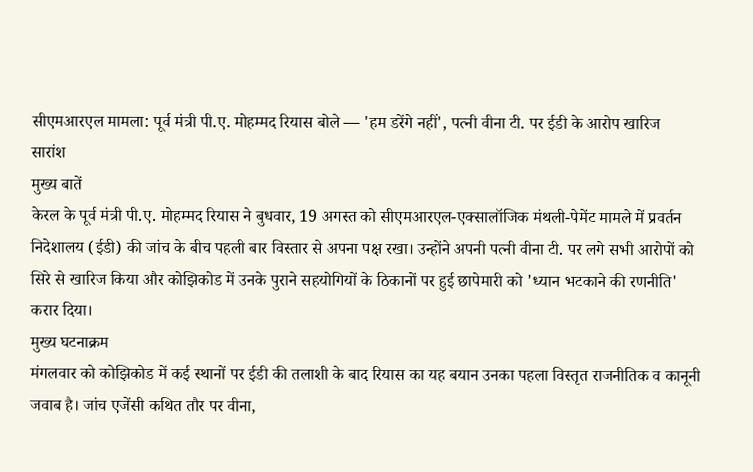सीएमआरएल मामला: पूर्व मंत्री पी.ए. मोहम्मद रियास बोले — 'हम डरेंगे नहीं', पत्नी वीना टी. पर ईडी के आरोप खारिज
सारांश
मुख्य बातें
केरल के पूर्व मंत्री पी.ए. मोहम्मद रियास ने बुधवार, 19 अगस्त को सीएमआरएल-एक्सालॉजिक मंथली-पेमेंट मामले में प्रवर्तन निदेशालय (ईडी) की जांच के बीच पहली बार विस्तार से अपना पक्ष रखा। उन्होंने अपनी पत्नी वीना टी. पर लगे सभी आरोपों को सिरे से खारिज किया और कोझिकोड में उनके पुराने सहयोगियों के ठिकानों पर हुई छापेमारी को 'ध्यान भटकाने की रणनीति' करार दिया।
मुख्य घटनाक्रम
मंगलवार को कोझिकोड में कई स्थानों पर ईडी की तलाशी के बाद रियास का यह बयान उनका पहला विस्तृत राजनीतिक व कानूनी जवाब है। जांच एजेंसी कथित तौर पर वीना,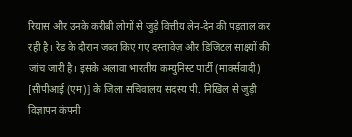रियास और उनके करीबी लोगों से जुड़े वित्तीय लेन-देन की पड़ताल कर रही है। रेड के दौरान जब्त किए गए दस्तावेज़ और डिजिटल साक्ष्यों की जांच जारी है। इसके अलावा भारतीय कम्युनिस्ट पार्टी (मार्क्सवादी) [सीपीआई (एम)] के जिला सचिवालय सदस्य पी. निखिल से जुड़ी विज्ञापन कंपनी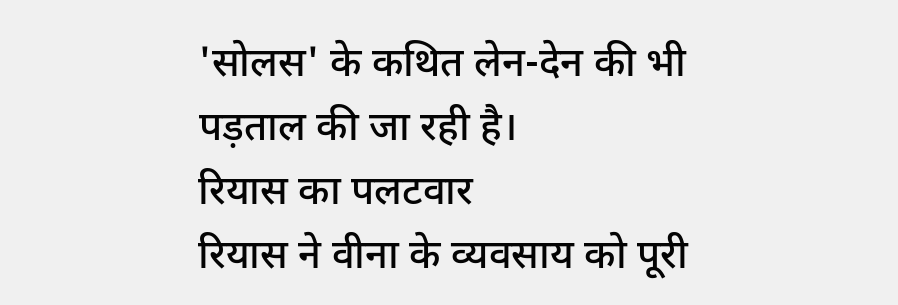'सोलस' के कथित लेन-देन की भी पड़ताल की जा रही है।
रियास का पलटवार
रियास ने वीना के व्यवसाय को पूरी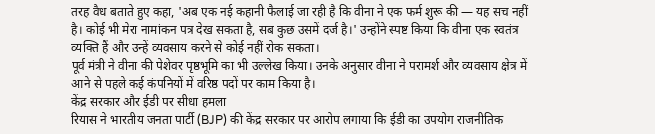तरह वैध बताते हुए कहा, 'अब एक नई कहानी फैलाई जा रही है कि वीना ने एक फर्म शुरू की — यह सच नहीं है। कोई भी मेरा नामांकन पत्र देख सकता है, सब कुछ उसमें दर्ज है।' उन्होंने स्पष्ट किया कि वीना एक स्वतंत्र व्यक्ति हैं और उन्हें व्यवसाय करने से कोई नहीं रोक सकता।
पूर्व मंत्री ने वीना की पेशेवर पृष्ठभूमि का भी उल्लेख किया। उनके अनुसार वीना ने परामर्श और व्यवसाय क्षेत्र में आने से पहले कई कंपनियों में वरिष्ठ पदों पर काम किया है।
केंद्र सरकार और ईडी पर सीधा हमला
रियास ने भारतीय जनता पार्टी (BJP) की केंद्र सरकार पर आरोप लगाया कि ईडी का उपयोग राजनीतिक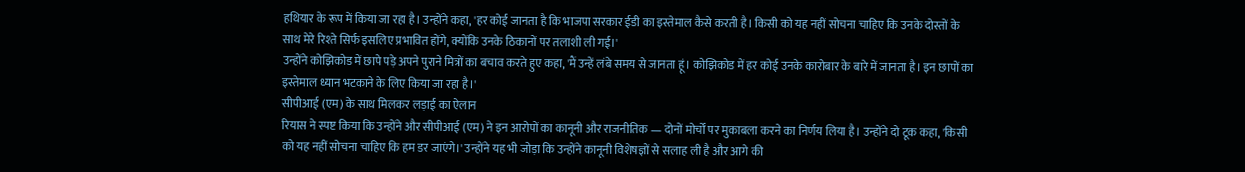हथियार के रूप में किया जा रहा है। उन्होंने कहा, 'हर कोई जानता है कि भाजपा सरकार ईडी का इस्तेमाल कैसे करती है। किसी को यह नहीं सोचना चाहिए कि उनके दोस्तों के साथ मेरे रिश्ते सिर्फ इसलिए प्रभावित होंगे, क्योंकि उनके ठिकानों पर तलाशी ली गई।'
उन्होंने कोझिकोड में छापे पड़े अपने पुराने मित्रों का बचाव करते हुए कहा, 'मैं उन्हें लंबे समय से जानता हूं। कोझिकोड में हर कोई उनके कारोबार के बारे में जानता है। इन छापों का इस्तेमाल ध्यान भटकाने के लिए किया जा रहा है।'
सीपीआई (एम) के साथ मिलकर लड़ाई का ऐलान
रियास ने स्पष्ट किया कि उन्होंने और सीपीआई (एम) ने इन आरोपों का कानूनी और राजनीतिक — दोनों मोर्चों पर मुकाबला करने का निर्णय लिया है। उन्होंने दो टूक कहा, 'किसी को यह नहीं सोचना चाहिए कि हम डर जाएंगे।' उन्होंने यह भी जोड़ा कि उन्होंने कानूनी विशेषज्ञों से सलाह ली है और आगे की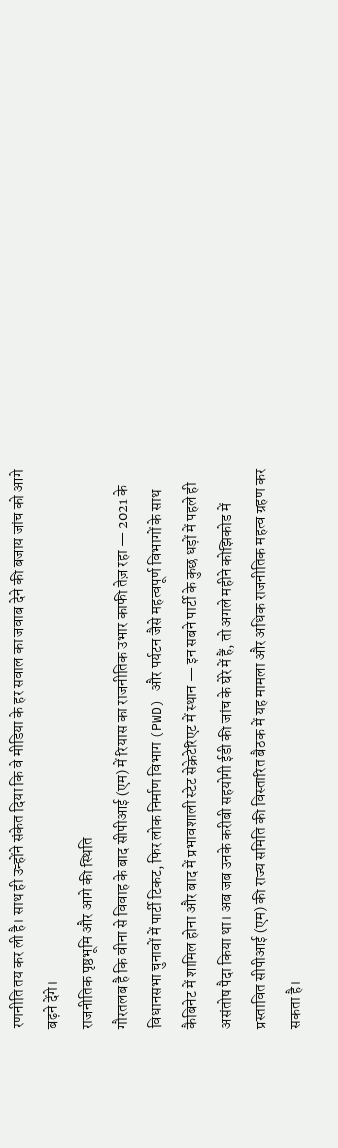रणनीति तय कर ली है। साथ ही उन्होंने संकेत दिया कि वे मीडिया के हर सवाल का जवाब देने की बजाय जांच को आगे बढ़ने देंगे।
राजनीतिक पृष्ठभूमि और आगे की स्थिति
गौरतलब है कि वीना से विवाह के बाद सीपीआई (एम) में रियास का राजनीतिक उभार काफी तेज़ रहा — 2021 के विधानसभा चुनावों में पार्टी टिकट, फिर लोक निर्माण विभाग (PWD) और पर्यटन जैसे महत्वपूर्ण विभागों के साथ कैबिनेट में शामिल होना और बाद में प्रभावशाली स्टेट सेक्रेटेरिएट में स्थान — इन सबने पार्टी के कुछ धड़ों में पहले ही असंतोष पैदा किया था। अब जब उनके करीबी सहयोगी ईडी की जांच के घेरे में हैं, तो अगले महीने कोझिकोड में प्रस्तावित सीपीआई (एम) की राज्य समिति की विस्तारित बैठक में यह मामला और अधिक राजनीतिक महत्व ग्रहण कर सकता है।